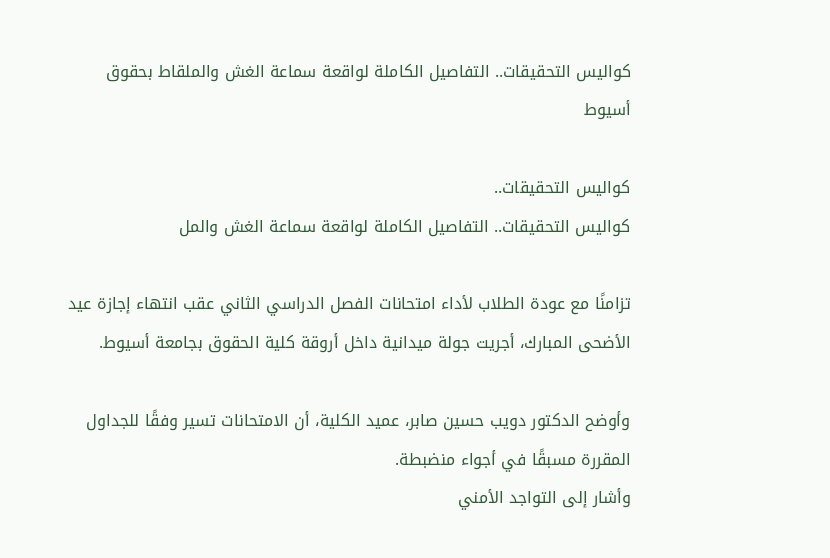كواليس التحقيقات.. التفاصيل الكاملة لواقعة سماعة الغش والملقاط بحقوق أسيوط

كواليس التحقيقات..
كواليس التحقيقات.. التفاصيل الكاملة لواقعة سماعة الغش والمل

تزامنًا مع عودة الطلاب لأداء امتحانات الفصل الدراسي الثاني عقب انتهاء إجازة عيد الأضحى المبارك، أجريت جولة ميدانية داخل أروقة كلية الحقوق بجامعة أسيوط.

وأوضح الدكتور دويب حسين صابر، عميد الكلية، أن الامتحانات تسير وفقًا للجداول المقررة مسبقًا في أجواء منضبطة.
وأشار إلى التواجد الأمني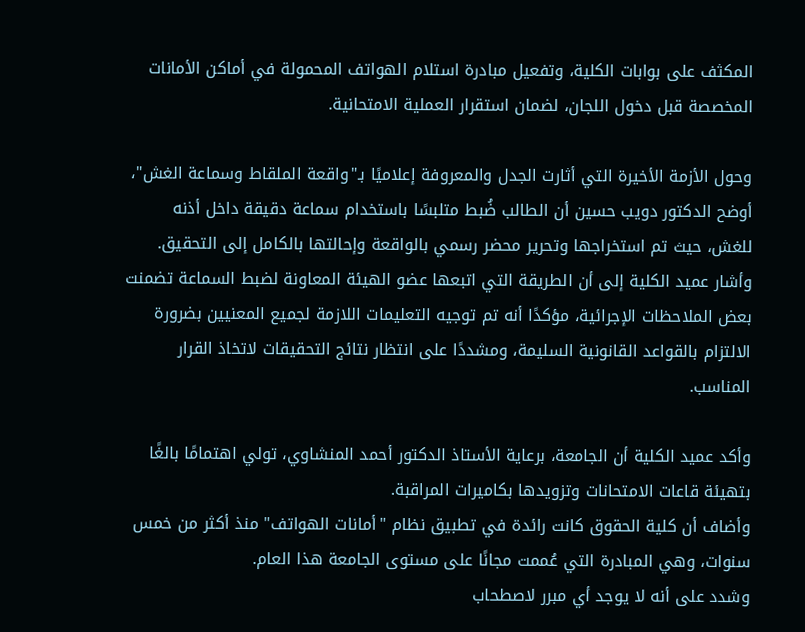المكثف على بوابات الكلية، وتفعيل مبادرة استلام الهواتف المحمولة في أماكن الأمانات المخصصة قبل دخول اللجان، لضمان استقرار العملية الامتحانية.

وحول الأزمة الأخيرة التي أثارت الجدل والمعروفة إعلاميًا بـ"واقعة الملقاط وسماعة الغش"، أوضح الدكتور دويب حسين أن الطالب ضُبط متلبسًا باستخدام سماعة دقيقة داخل أذنه للغش، حيث تم استخراجها وتحرير محضر رسمي بالواقعة وإحالتها بالكامل إلى التحقيق.
وأشار عميد الكلية إلى أن الطريقة التي اتبعها عضو الهيئة المعاونة لضبط السماعة تضمنت بعض الملاحظات الإجرائية، مؤكدًا أنه تم توجيه التعليمات اللازمة لجميع المعنيين بضرورة الالتزام بالقواعد القانونية السليمة، ومشددًا على انتظار نتائج التحقيقات لاتخاذ القرار المناسب.

وأكد عميد الكلية أن الجامعة، برعاية الأستاذ الدكتور أحمد المنشاوي، تولي اهتمامًا بالغًا بتهيئة قاعات الامتحانات وتزويدها بكاميرات المراقبة.
وأضاف أن كلية الحقوق كانت رائدة في تطبيق نظام "أمانات الهواتف" منذ أكثر من خمس سنوات، وهي المبادرة التي عُممت مجانًا على مستوى الجامعة هذا العام.
وشدد على أنه لا يوجد أي مبرر لاصطحاب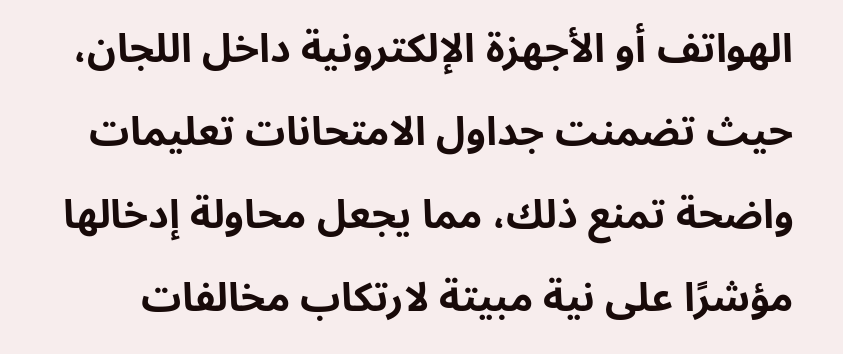الهواتف أو الأجهزة الإلكترونية داخل اللجان، حيث تضمنت جداول الامتحانات تعليمات واضحة تمنع ذلك، مما يجعل محاولة إدخالها مؤشرًا على نية مبيتة لارتكاب مخالفات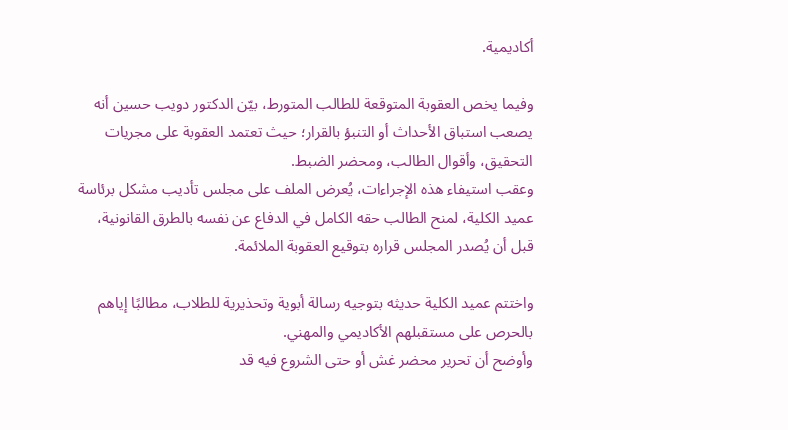أكاديمية.

وفيما يخص العقوبة المتوقعة للطالب المتورط، بيّن الدكتور دويب حسين أنه يصعب استباق الأحداث أو التنبؤ بالقرار؛ حيث تعتمد العقوبة على مجريات التحقيق، وأقوال الطالب، ومحضر الضبط.
وعقب استيفاء هذه الإجراءات، يُعرض الملف على مجلس تأديب مشكل برئاسة عميد الكلية، لمنح الطالب حقه الكامل في الدفاع عن نفسه بالطرق القانونية، قبل أن يُصدر المجلس قراره بتوقيع العقوبة الملائمة.

واختتم عميد الكلية حديثه بتوجيه رسالة أبوية وتحذيرية للطلاب، مطالبًا إياهم بالحرص على مستقبلهم الأكاديمي والمهني.
وأوضح أن تحرير محضر غش أو حتى الشروع فيه قد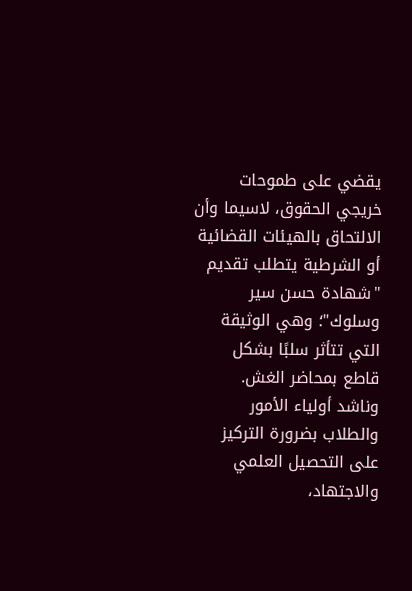يقضي على طموحات خريجي الحقوق، لاسيما وأن الالتحاق بالهيئات القضائية أو الشرطية يتطلب تقديم "شهادة حسن سير وسلوك"؛ وهي الوثيقة التي تتأثر سلبًا بشكل قاطع بمحاضر الغش.
وناشد أولياء الأمور والطلاب بضرورة التركيز على التحصيل العلمي والاجتهاد،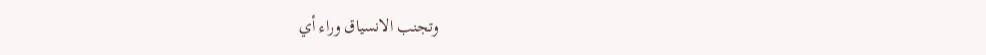وتجنب الانسياق وراء أي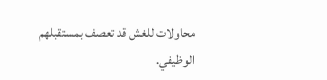محاولات للغش قد تعصف بمستقبلهم الوظيفي.